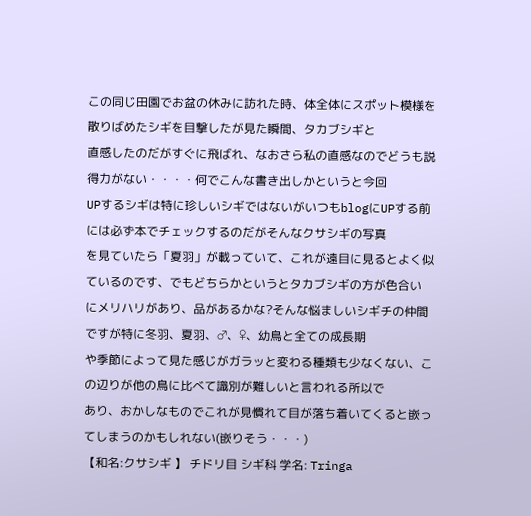この同じ田園でお盆の休みに訪れた時、体全体にスポット模様を散りばめたシギを目撃したが見た瞬間、タカブシギと
直感したのだがすぐに飛ばれ、なおさら私の直感なのでどうも説得力がない・・・・何でこんな書き出しかというと今回
UPするシギは特に珍しいシギではないがいつもblogにUPする前には必ず本でチェックするのだがそんなクサシギの写真
を見ていたら「夏羽」が載っていて、これが遠目に見るとよく似ているのです、でもどちらかというとタカブシギの方が色合い
にメリハリがあり、品があるかな?そんな悩ましいシギチの仲間ですが特に冬羽、夏羽、♂、♀、幼鳥と全ての成長期
や季節によって見た感じがガラッと変わる種類も少なくない、この辺りが他の鳥に比べて識別が難しいと言われる所以で
あり、おかしなものでこれが見慣れて目が落ち着いてくると嵌ってしまうのかもしれない(嵌りそう・・・)
【和名:クサシギ 】 チドリ目 シギ科 学名: Tringa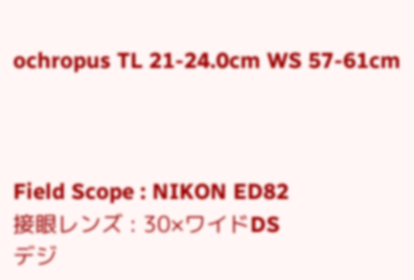ochropus TL 21-24.0cm WS 57-61cm



Field Scope : NIKON ED82
接眼レンズ : 30×ワイドDS
デジ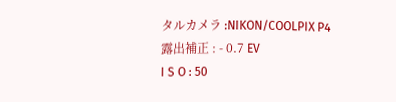タルカメラ :NIKON/COOLPIX P4
露出補正 : - 0.7 EV
I S O : 50